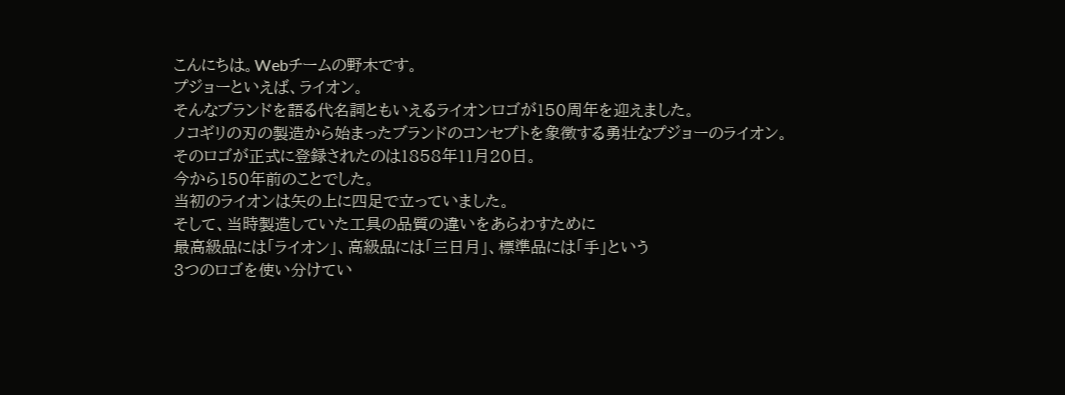こんにちは。Webチームの野木です。
プジョーといえば、ライオン。
そんなブランドを語る代名詞ともいえるライオンロゴが150周年を迎えました。
ノコギリの刃の製造から始まったブランドのコンセプトを象徴する勇壮なプジョーのライオン。
そのロゴが正式に登録されたのは1858年11月20日。
今から150年前のことでした。
当初のライオンは矢の上に四足で立っていました。
そして、当時製造していた工具の品質の違いをあらわすために
最高級品には「ライオン」、高級品には「三日月」、標準品には「手」という
3つのロゴを使い分けてい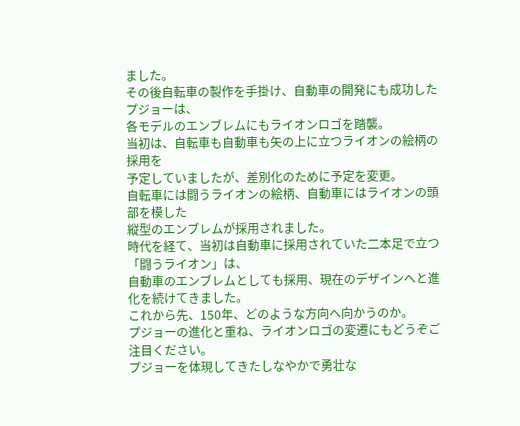ました。
その後自転車の製作を手掛け、自動車の開発にも成功したプジョーは、
各モデルのエンブレムにもライオンロゴを踏襲。
当初は、自転車も自動車も矢の上に立つライオンの絵柄の採用を
予定していましたが、差別化のために予定を変更。
自転車には闘うライオンの絵柄、自動車にはライオンの頭部を模した
縦型のエンブレムが採用されました。
時代を経て、当初は自動車に採用されていた二本足で立つ「闘うライオン」は、
自動車のエンブレムとしても採用、現在のデザインへと進化を続けてきました。
これから先、150年、どのような方向へ向かうのか。
プジョーの進化と重ね、ライオンロゴの変遷にもどうぞご注目ください。
プジョーを体現してきたしなやかで勇壮な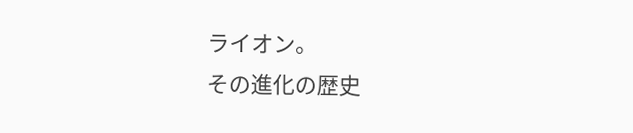ライオン。
その進化の歴史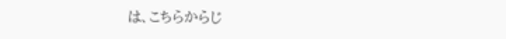は、こちらからじ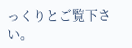っくりとご覧下さい。